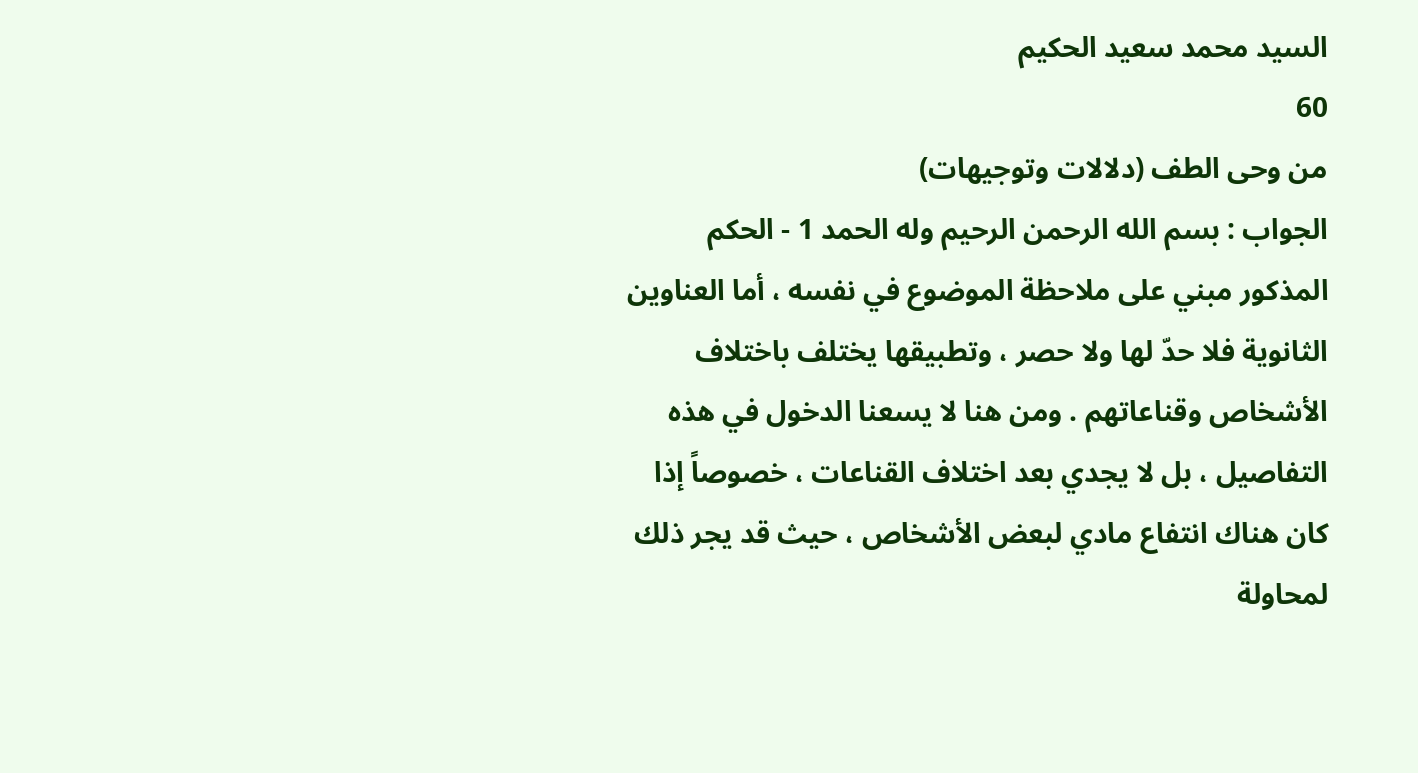السيد محمد سعيد الحكيم
60
من وحى الطف (دلالات وتوجيهات)
الجواب : بسم الله الرحمن الرحيم وله الحمد 1 - الحكم المذكور مبني على ملاحظة الموضوع في نفسه ، أما العناوين الثانوية فلا حدّ لها ولا حصر ، وتطبيقها يختلف باختلاف الأشخاص وقناعاتهم . ومن هنا لا يسعنا الدخول في هذه التفاصيل ، بل لا يجدي بعد اختلاف القناعات ، خصوصاً إذا كان هناك انتفاع مادي لبعض الأشخاص ، حيث قد يجر ذلك لمحاولة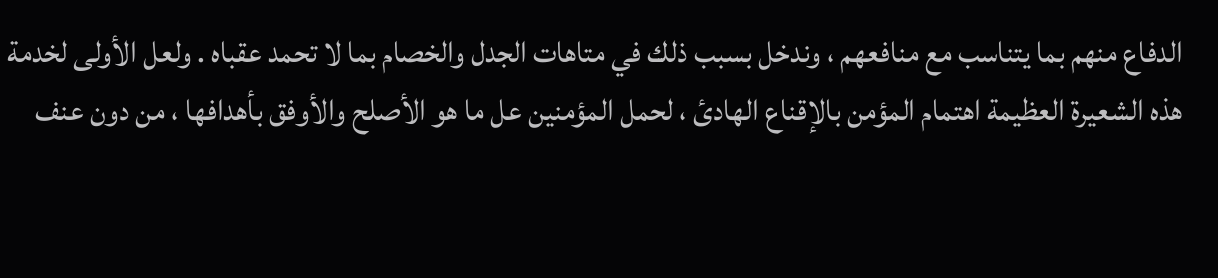الدفاع منهم بما يتناسب مع منافعهم ، وندخل بسبب ذلك في متاهات الجدل والخصام بما لا تحمد عقباه . ولعل الأولى لخدمة هذه الشعيرة العظيمة اهتمام المؤمن بالإقناع الهادئ ، لحمل المؤمنين عل ما هو الأصلح والأوفق بأهدافها ، من دون عنف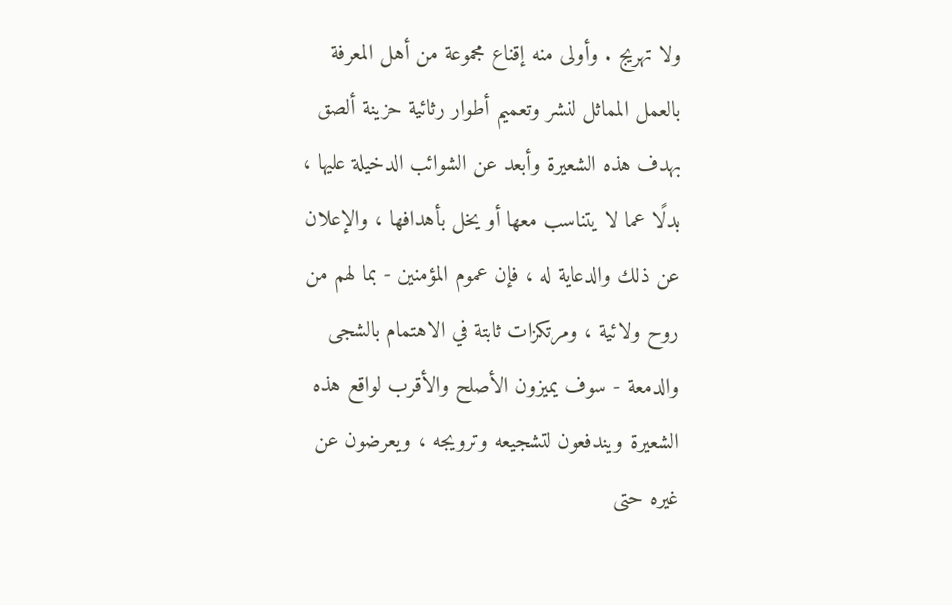ولا تهريج . وأولى منه إقناع مجموعة من أهل المعرفة بالعمل المماثل لنشر وتعميم أطوار رثائية حزينة ألصق بهدف هذه الشعيرة وأبعد عن الشوائب الدخيلة عليها ، بدلًا عما لا يتناسب معها أو يخل بأهدافها ، والإعلان عن ذلك والدعاية له ، فإن عموم المؤمنين - بما لهم من روح ولائية ، ومرتكزات ثابتة في الاهتمام بالشجى والدمعة - سوف يميزون الأصلح والأقرب لواقع هذه الشعيرة ويندفعون لتشجيعه وترويجه ، ويعرضون عن غيره حتى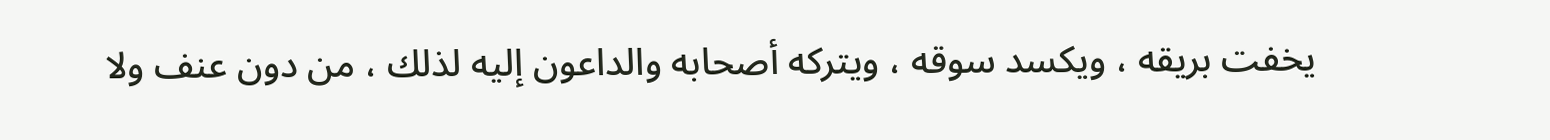يخفت بريقه ، ويكسد سوقه ، ويتركه أصحابه والداعون إليه لذلك ، من دون عنف ولا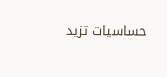حساسيات تزيد